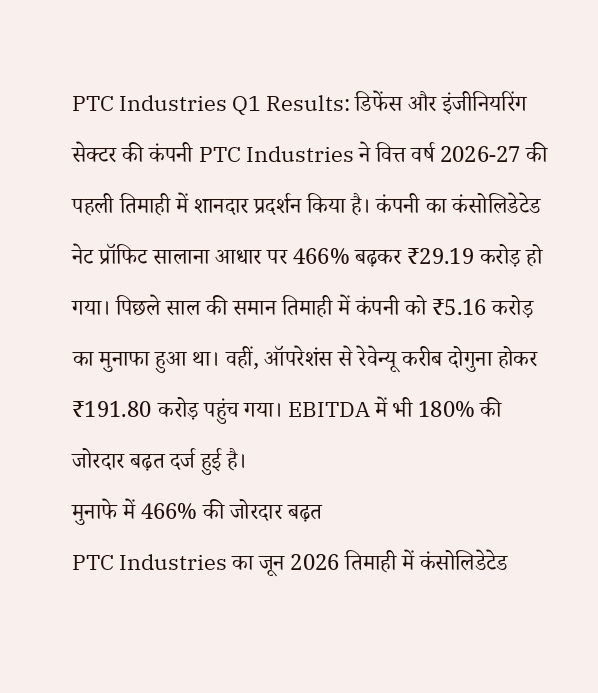PTC Industries Q1 Results: डिफेंस और इंजीनियरिंग सेक्टर की कंपनी PTC Industries ने वित्त वर्ष 2026-27 की पहली तिमाही में शानदार प्रदर्शन किया है। कंपनी का कंसोलिडेटेड नेट प्रॉफिट सालाना आधार पर 466% बढ़कर ₹29.19 करोड़ हो गया। पिछले साल की समान तिमाही में कंपनी को ₹5.16 करोड़ का मुनाफा हुआ था। वहीं, ऑपरेशंस से रेवेन्यू करीब दोगुना होकर ₹191.80 करोड़ पहुंच गया। EBITDA में भी 180% की जोरदार बढ़त दर्ज हुई है।
मुनाफे में 466% की जोरदार बढ़त
PTC Industries का जून 2026 तिमाही में कंसोलिडेटेड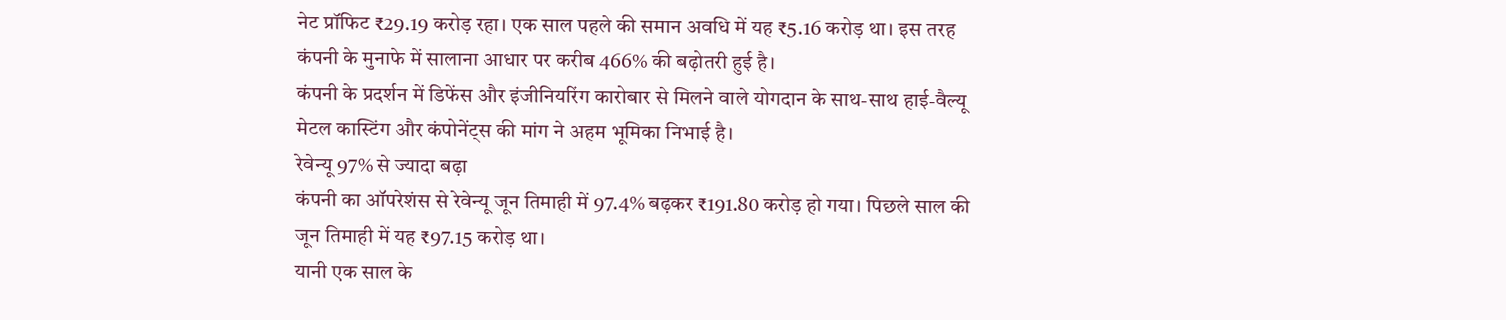नेट प्रॉफिट ₹29.19 करोड़ रहा। एक साल पहले की समान अवधि में यह ₹5.16 करोड़ था। इस तरह कंपनी के मुनाफे में सालाना आधार पर करीब 466% की बढ़ोतरी हुई है।
कंपनी के प्रदर्शन में डिफेंस और इंजीनियरिंग कारोबार से मिलने वाले योगदान के साथ-साथ हाई-वैल्यू मेटल कास्टिंग और कंपोनेंट्स की मांग ने अहम भूमिका निभाई है।
रेवेन्यू 97% से ज्यादा बढ़ा
कंपनी का ऑपरेशंस से रेवेन्यू जून तिमाही में 97.4% बढ़कर ₹191.80 करोड़ हो गया। पिछले साल की जून तिमाही में यह ₹97.15 करोड़ था।
यानी एक साल के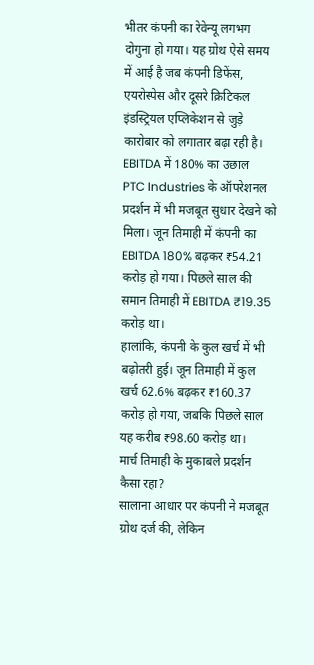भीतर कंपनी का रेवेन्यू लगभग दोगुना हो गया। यह ग्रोथ ऐसे समय में आई है जब कंपनी डिफेंस, एयरोस्पेस और दूसरे क्रिटिकल इंडस्ट्रियल एप्लिकेशन से जुड़े कारोबार को लगातार बढ़ा रही है।
EBITDA में 180% का उछाल
PTC Industries के ऑपरेशनल प्रदर्शन में भी मजबूत सुधार देखने को मिला। जून तिमाही में कंपनी का EBITDA 180% बढ़कर ₹54.21 करोड़ हो गया। पिछले साल की समान तिमाही में EBITDA ₹19.35 करोड़ था।
हालांकि, कंपनी के कुल खर्च में भी बढ़ोतरी हुई। जून तिमाही में कुल खर्च 62.6% बढ़कर ₹160.37 करोड़ हो गया, जबकि पिछले साल यह करीब ₹98.60 करोड़ था।
मार्च तिमाही के मुकाबले प्रदर्शन कैसा रहा?
सालाना आधार पर कंपनी ने मजबूत ग्रोथ दर्ज की, लेकिन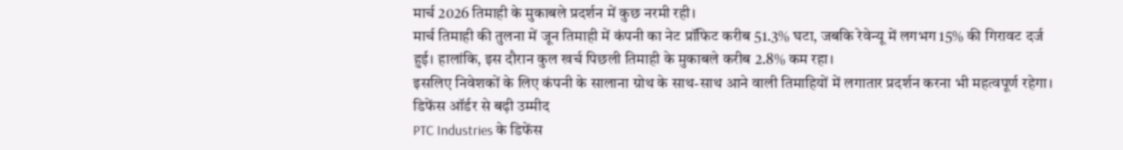मार्च 2026 तिमाही के मुकाबले प्रदर्शन में कुछ नरमी रही।
मार्च तिमाही की तुलना में जून तिमाही में कंपनी का नेट प्रॉफिट करीब 51.3% घटा, जबकि रेवेन्यू में लगभग 15% की गिरावट दर्ज हुई। हालांकि, इस दौरान कुल खर्च पिछली तिमाही के मुकाबले करीब 2.8% कम रहा।
इसलिए निवेशकों के लिए कंपनी के सालाना ग्रोथ के साथ-साथ आने वाली तिमाहियों में लगातार प्रदर्शन करना भी महत्वपूर्ण रहेगा।
डिफेंस ऑर्डर से बढ़ी उम्मीद
PTC Industries के डिफेंस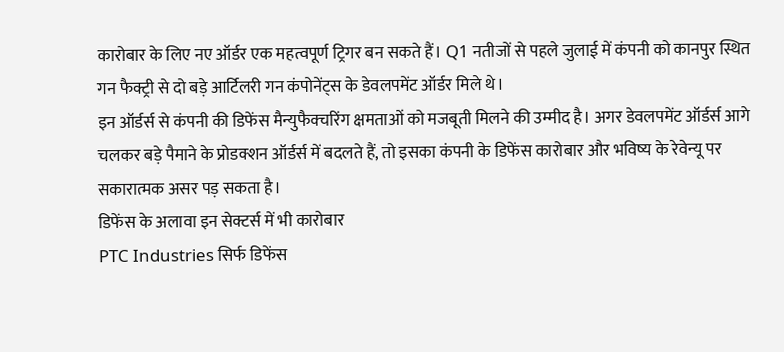कारोबार के लिए नए ऑर्डर एक महत्वपूर्ण ट्रिगर बन सकते हैं। Q1 नतीजों से पहले जुलाई में कंपनी को कानपुर स्थित गन फैक्ट्री से दो बड़े आर्टिलरी गन कंपोनेंट्स के डेवलपमेंट ऑर्डर मिले थे।
इन ऑर्डर्स से कंपनी की डिफेंस मैन्युफैक्चरिंग क्षमताओं को मजबूती मिलने की उम्मीद है। अगर डेवलपमेंट ऑर्डर्स आगे चलकर बड़े पैमाने के प्रोडक्शन ऑर्डर्स में बदलते हैं, तो इसका कंपनी के डिफेंस कारोबार और भविष्य के रेवेन्यू पर सकारात्मक असर पड़ सकता है।
डिफेंस के अलावा इन सेक्टर्स में भी कारोबार
PTC Industries सिर्फ डिफेंस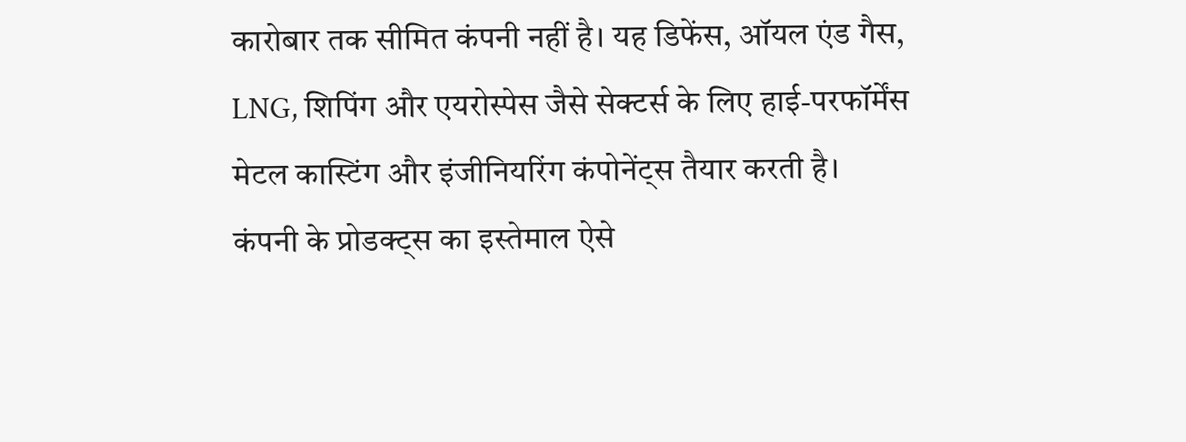कारोबार तक सीमित कंपनी नहीं है। यह डिफेंस, ऑयल एंड गैस, LNG, शिपिंग और एयरोस्पेस जैसे सेक्टर्स के लिए हाई-परफॉर्मेंस मेटल कास्टिंग और इंजीनियरिंग कंपोनेंट्स तैयार करती है।
कंपनी के प्रोडक्ट्स का इस्तेमाल ऐसे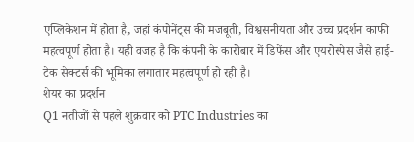एप्लिकेशन में होता है, जहां कंपोनेंट्स की मजबूती, विश्वसनीयता और उच्च प्रदर्शन काफी महत्वपूर्ण होता है। यही वजह है कि कंपनी के कारोबार में डिफेंस और एयरोस्पेस जैसे हाई-टेक सेक्टर्स की भूमिका लगातार महत्वपूर्ण हो रही है।
शेयर का प्रदर्शन
Q1 नतीजों से पहले शुक्रवार को PTC Industries का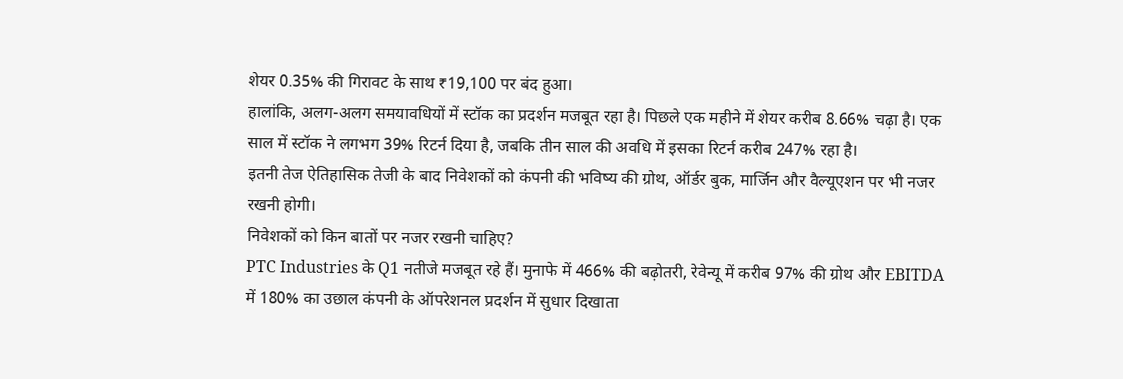शेयर 0.35% की गिरावट के साथ ₹19,100 पर बंद हुआ।
हालांकि, अलग-अलग समयावधियों में स्टॉक का प्रदर्शन मजबूत रहा है। पिछले एक महीने में शेयर करीब 8.66% चढ़ा है। एक साल में स्टॉक ने लगभग 39% रिटर्न दिया है, जबकि तीन साल की अवधि में इसका रिटर्न करीब 247% रहा है।
इतनी तेज ऐतिहासिक तेजी के बाद निवेशकों को कंपनी की भविष्य की ग्रोथ, ऑर्डर बुक, मार्जिन और वैल्यूएशन पर भी नजर रखनी होगी।
निवेशकों को किन बातों पर नजर रखनी चाहिए?
PTC Industries के Q1 नतीजे मजबूत रहे हैं। मुनाफे में 466% की बढ़ोतरी, रेवेन्यू में करीब 97% की ग्रोथ और EBITDA में 180% का उछाल कंपनी के ऑपरेशनल प्रदर्शन में सुधार दिखाता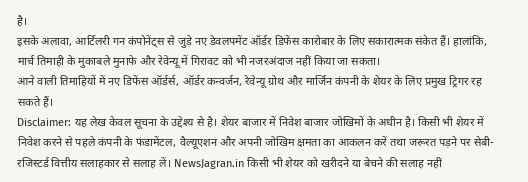है।
इसके अलावा, आर्टिलरी गन कंपोनेंट्स से जुड़े नए डेवलपमेंट ऑर्डर डिफेंस कारोबार के लिए सकारात्मक संकेत हैं। हालांकि, मार्च तिमाही के मुकाबले मुनाफे और रेवेन्यू में गिरावट को भी नजरअंदाज नहीं किया जा सकता।
आने वाली तिमाहियों में नए डिफेंस ऑर्डर्स, ऑर्डर कन्वर्जन, रेवेन्यू ग्रोथ और मार्जिन कंपनी के शेयर के लिए प्रमुख ट्रिगर रह सकते हैं।
Disclaimer: यह लेख केवल सूचना के उद्देश्य से है। शेयर बाजार में निवेश बाजार जोखिमों के अधीन है। किसी भी शेयर में निवेश करने से पहले कंपनी के फंडामेंटल, वैल्यूएशन और अपनी जोखिम क्षमता का आकलन करें तथा जरूरत पड़ने पर सेबी-रजिस्टर्ड वित्तीय सलाहकार से सलाह लें। NewsJagran.in किसी भी शेयर को खरीदने या बेचने की सलाह नहीं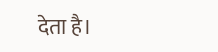देता है।